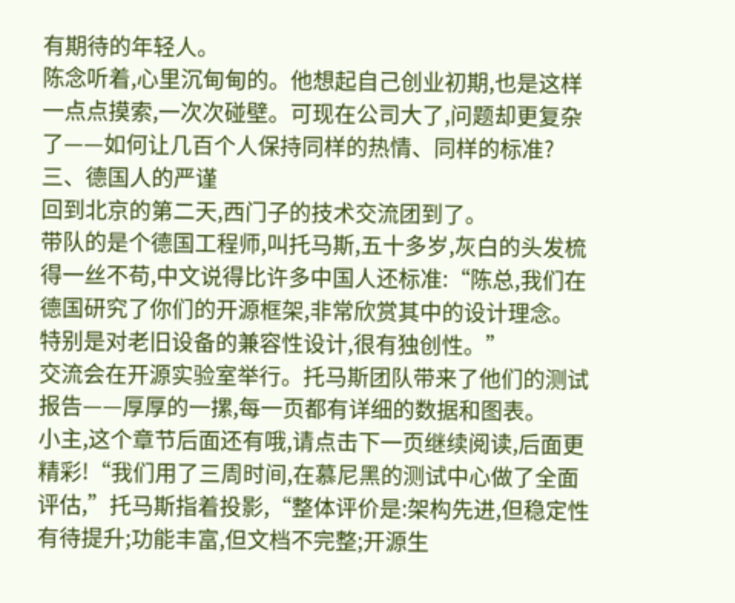有期待的年轻人。
陈念听着,心里沉甸甸的。他想起自己创业初期,也是这样一点点摸索,一次次碰壁。可现在公司大了,问题却更复杂了——如何让几百个人保持同样的热情、同样的标准?
三、德国人的严谨
回到北京的第二天,西门子的技术交流团到了。
带队的是个德国工程师,叫托马斯,五十多岁,灰白的头发梳得一丝不苟,中文说得比许多中国人还标准:“陈总,我们在德国研究了你们的开源框架,非常欣赏其中的设计理念。特别是对老旧设备的兼容性设计,很有独创性。”
交流会在开源实验室举行。托马斯团队带来了他们的测试报告——厚厚的一摞,每一页都有详细的数据和图表。
小主,这个章节后面还有哦,请点击下一页继续阅读,后面更精彩!“我们用了三周时间,在慕尼黑的测试中心做了全面评估,”托马斯指着投影,“整体评价是:架构先进,但稳定性有待提升;功能丰富,但文档不完整;开源生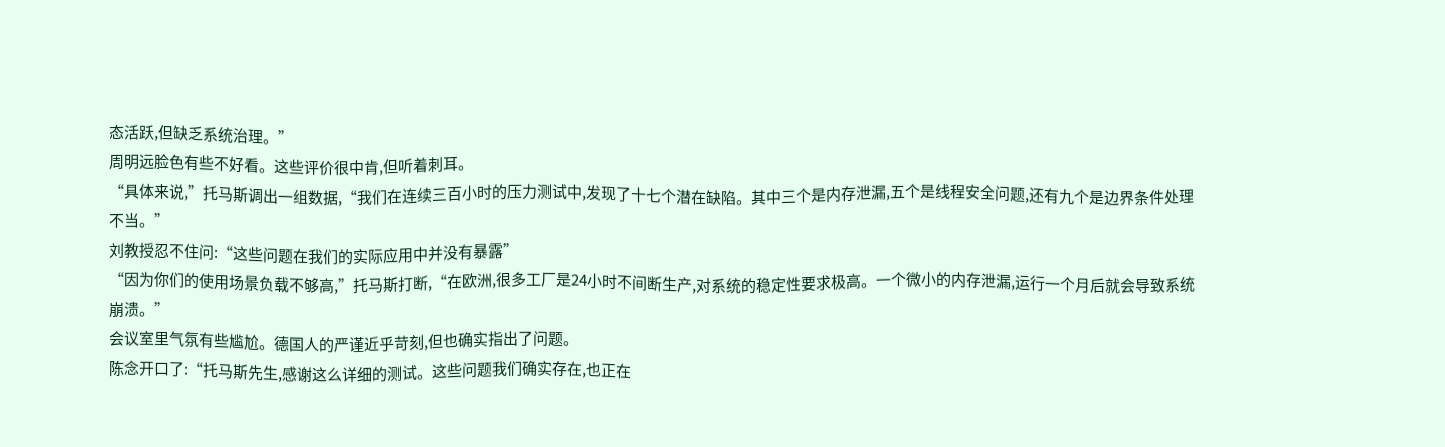态活跃,但缺乏系统治理。”
周明远脸色有些不好看。这些评价很中肯,但听着刺耳。
“具体来说,”托马斯调出一组数据,“我们在连续三百小时的压力测试中,发现了十七个潜在缺陷。其中三个是内存泄漏,五个是线程安全问题,还有九个是边界条件处理不当。”
刘教授忍不住问:“这些问题在我们的实际应用中并没有暴露”
“因为你们的使用场景负载不够高,”托马斯打断,“在欧洲,很多工厂是24小时不间断生产,对系统的稳定性要求极高。一个微小的内存泄漏,运行一个月后就会导致系统崩溃。”
会议室里气氛有些尴尬。德国人的严谨近乎苛刻,但也确实指出了问题。
陈念开口了:“托马斯先生,感谢这么详细的测试。这些问题我们确实存在,也正在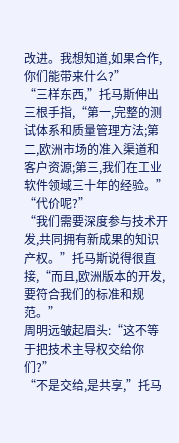改进。我想知道,如果合作,你们能带来什么?”
“三样东西,”托马斯伸出三根手指,“第一,完整的测试体系和质量管理方法;第二,欧洲市场的准入渠道和客户资源;第三,我们在工业软件领域三十年的经验。”
“代价呢?”
“我们需要深度参与技术开发,共同拥有新成果的知识产权。”托马斯说得很直接,“而且,欧洲版本的开发,要符合我们的标准和规范。”
周明远皱起眉头:“这不等于把技术主导权交给你们?”
“不是交给,是共享,”托马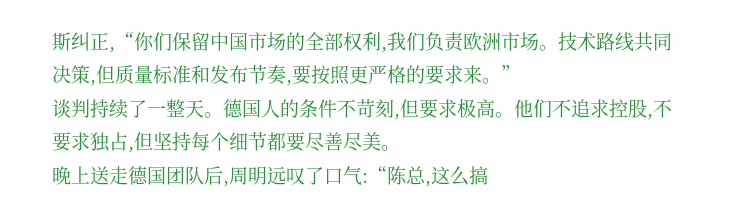斯纠正,“你们保留中国市场的全部权利,我们负责欧洲市场。技术路线共同决策,但质量标准和发布节奏,要按照更严格的要求来。”
谈判持续了一整天。德国人的条件不苛刻,但要求极高。他们不追求控股,不要求独占,但坚持每个细节都要尽善尽美。
晚上送走德国团队后,周明远叹了口气:“陈总,这么搞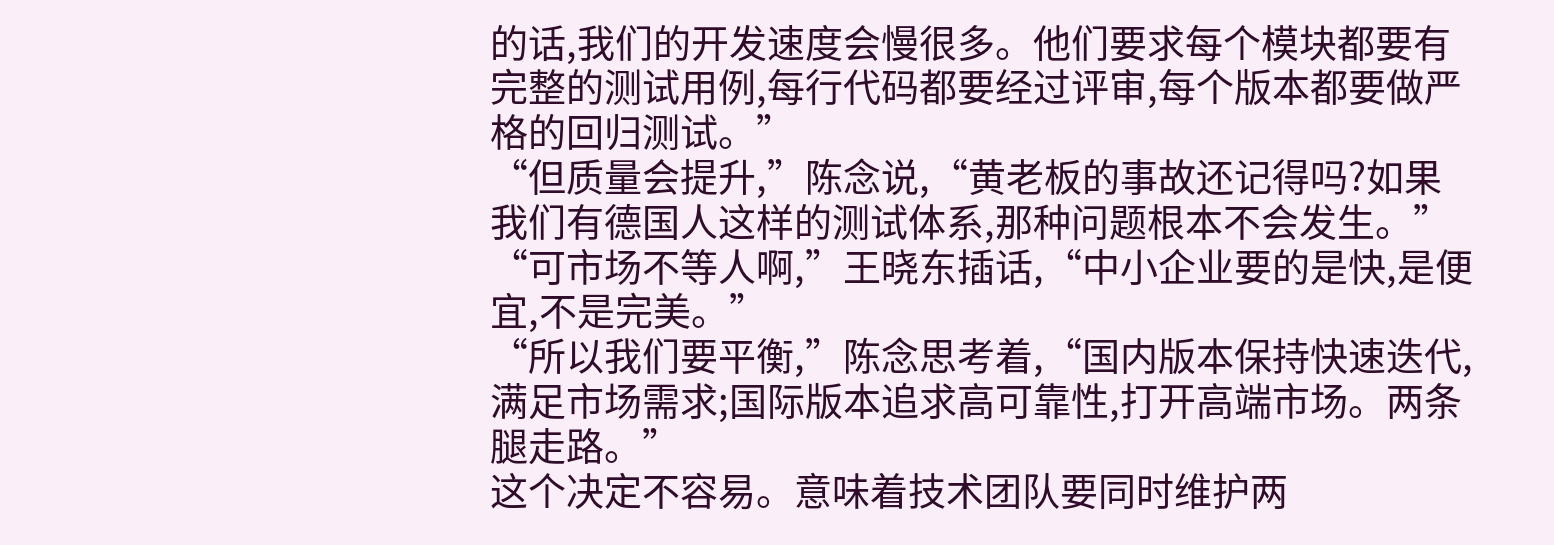的话,我们的开发速度会慢很多。他们要求每个模块都要有完整的测试用例,每行代码都要经过评审,每个版本都要做严格的回归测试。”
“但质量会提升,”陈念说,“黄老板的事故还记得吗?如果我们有德国人这样的测试体系,那种问题根本不会发生。”
“可市场不等人啊,”王晓东插话,“中小企业要的是快,是便宜,不是完美。”
“所以我们要平衡,”陈念思考着,“国内版本保持快速迭代,满足市场需求;国际版本追求高可靠性,打开高端市场。两条腿走路。”
这个决定不容易。意味着技术团队要同时维护两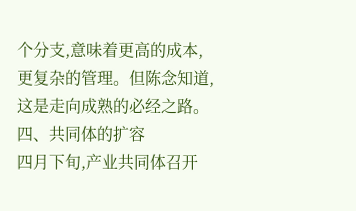个分支,意味着更高的成本,更复杂的管理。但陈念知道,这是走向成熟的必经之路。
四、共同体的扩容
四月下旬,产业共同体召开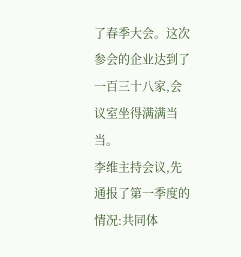了春季大会。这次参会的企业达到了一百三十八家,会议室坐得满满当当。
李维主持会议,先通报了第一季度的情况:共同体